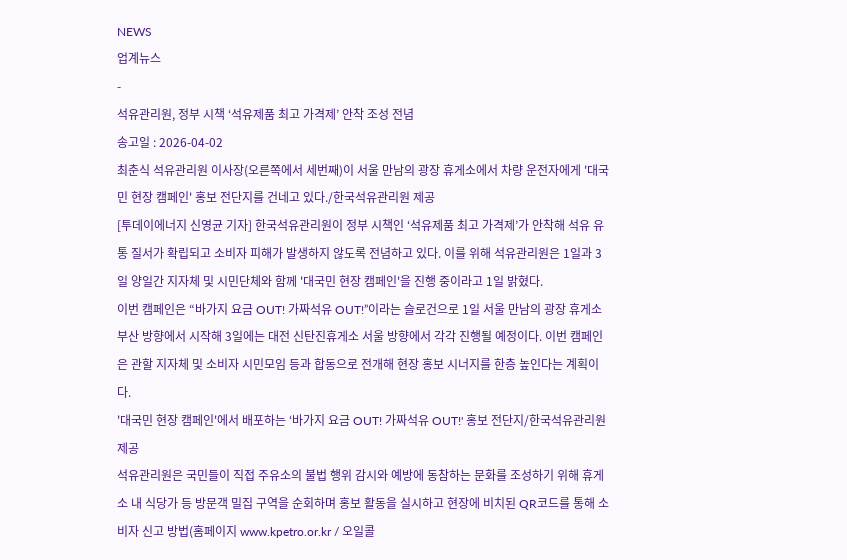NEWS
업계뉴스
-
석유관리원, 정부 시책 ‘석유제품 최고 가격제’ 안착 조성 전념
송고일 : 2026-04-02
최춘식 석유관리원 이사장(오른쪽에서 세번째)이 서울 만남의 광장 휴게소에서 차량 운전자에게 '대국민 현장 캠페인' 홍보 전단지를 건네고 있다./한국석유관리원 제공
[투데이에너지 신영균 기자] 한국석유관리원이 정부 시책인 ‘석유제품 최고 가격제’가 안착해 석유 유통 질서가 확립되고 소비자 피해가 발생하지 않도록 전념하고 있다. 이를 위해 석유관리원은 1일과 3일 양일간 지자체 및 시민단체와 함께 '대국민 현장 캠페인'을 진행 중이라고 1일 밝혔다.
이번 캠페인은 “바가지 요금 OUT! 가짜석유 OUT!”이라는 슬로건으로 1일 서울 만남의 광장 휴게소 부산 방향에서 시작해 3일에는 대전 신탄진휴게소 서울 방향에서 각각 진행될 예정이다. 이번 캠페인은 관할 지자체 및 소비자 시민모임 등과 합동으로 전개해 현장 홍보 시너지를 한층 높인다는 계획이다.
'대국민 현장 캠페인'에서 배포하는 ‘바가지 요금 OUT! 가짜석유 OUT!' 홍보 전단지/한국석유관리원 제공
석유관리원은 국민들이 직접 주유소의 불법 행위 감시와 예방에 동참하는 문화를 조성하기 위해 휴게소 내 식당가 등 방문객 밀집 구역을 순회하며 홍보 활동을 실시하고 현장에 비치된 QR코드를 통해 소비자 신고 방법(홈페이지 www.kpetro.or.kr / 오일콜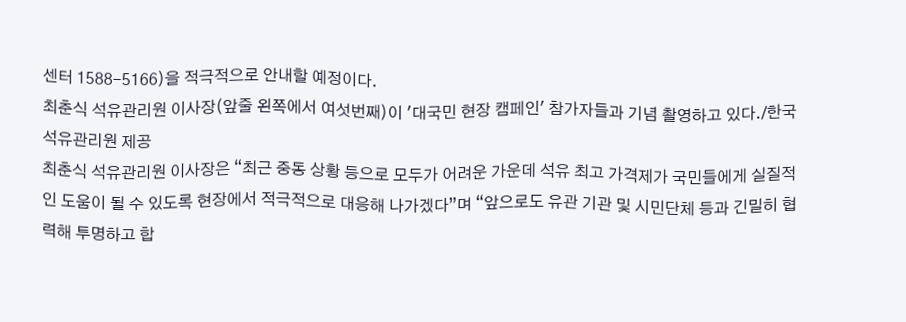센터 1588-5166)을 적극적으로 안내할 예정이다.
최춘식 석유관리원 이사장(앞줄 왼쪽에서 여섯번째)이 '대국민 현장 캠페인' 참가자들과 기념 촬영하고 있다./한국석유관리원 제공
최춘식 석유관리원 이사장은 “최근 중동 상황 등으로 모두가 어려운 가운데 석유 최고 가격제가 국민들에게 실질적인 도움이 될 수 있도록 현장에서 적극적으로 대응해 나가겠다”며 “앞으로도 유관 기관 및 시민단체 등과 긴밀히 협력해 투명하고 합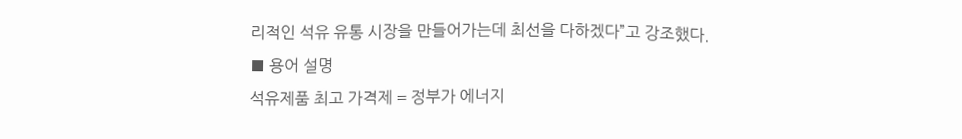리적인 석유 유통 시장을 만들어가는데 최선을 다하겠다”고 강조했다.
■ 용어 설명
석유제품 최고 가격제 = 정부가 에너지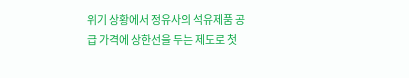위기 상황에서 정유사의 석유제품 공급 가격에 상한선을 두는 제도로 첫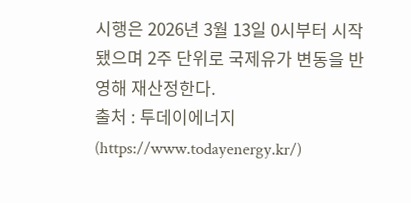시행은 2026년 3월 13일 0시부터 시작됐으며 2주 단위로 국제유가 변동을 반영해 재산정한다.
출처 : 투데이에너지(https://www.todayenergy.kr/)